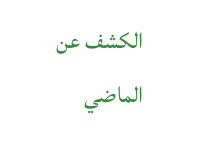الكشف عن الماضي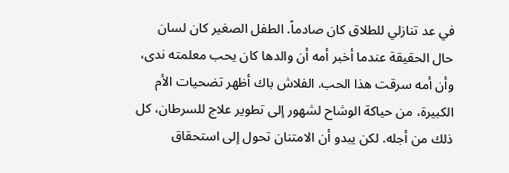في عد تنازلي للطلاق كان صادماً. الطفل الصغير كان لسان حال الحقيقة عندما أخبر أمه أن والدها كان يحب معلمته ندى، وأن أمه سرقت هذا الحب. الفلاش باك أظهر تضحيات الأم الكبيرة، من حياكة الوشاح لشهور إلى تطوير علاج للسرطان، كل ذلك من أجله. لكن يبدو أن الامتنان تحول إلى استحقاق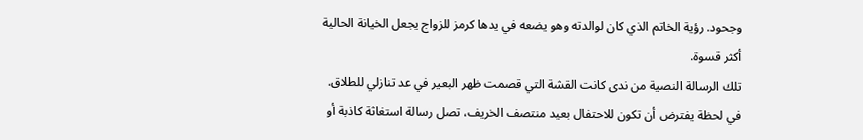وجحود. رؤية الخاتم الذي كان لوالدته وهو يضعه في يدها كرمز للزواج يجعل الخيانة الحالية أكثر قسوة.
تلك الرسالة النصية من ندى كانت القشة التي قصمت ظهر البعير في عد تنازلي للطلاق. في لحظة يفترض أن تكون للاحتفال بعيد منتصف الخريف، تصل رسالة استغاثة كاذبة أو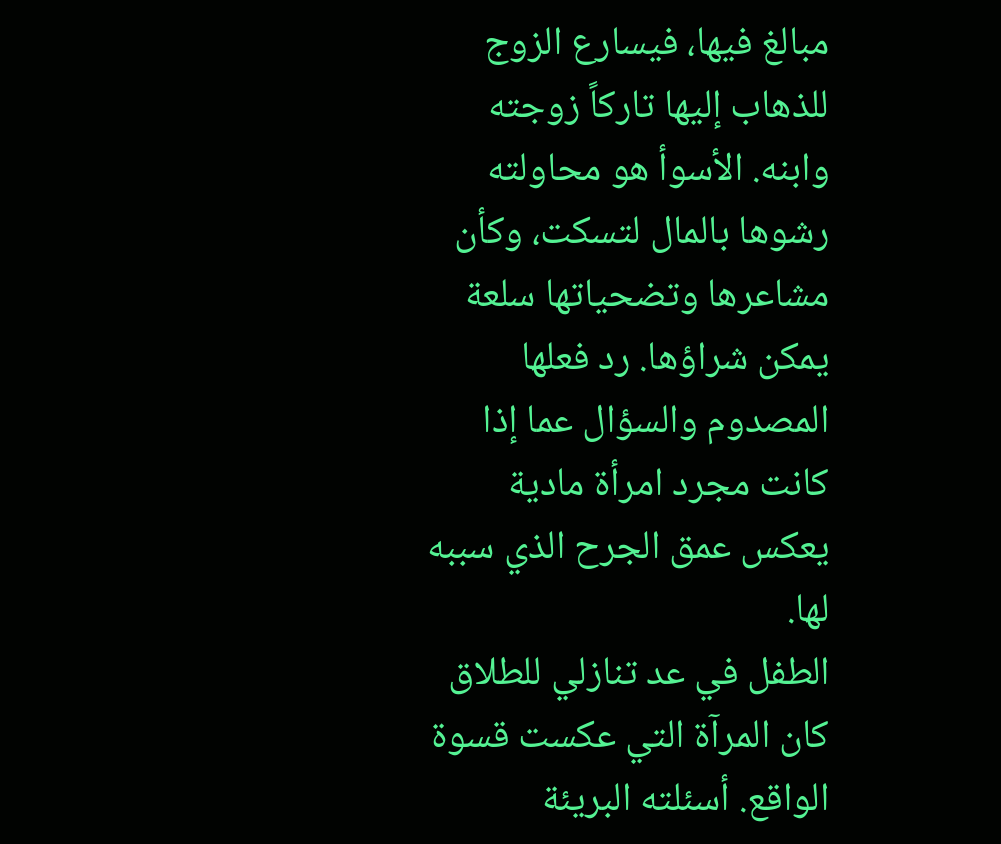مبالغ فيها، فيسارع الزوج للذهاب إليها تاركاً زوجته وابنه. الأسوأ هو محاولته رشوها بالمال لتسكت، وكأن مشاعرها وتضحياتها سلعة يمكن شراؤها. رد فعلها المصدوم والسؤال عما إذا كانت مجرد امرأة مادية يعكس عمق الجرح الذي سببه لها.
الطفل في عد تنازلي للطلاق كان المرآة التي عكست قسوة الواقع. أسئلته البريئة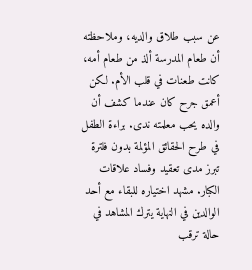عن سبب طلاق والديه، وملاحظته أن طعام المدرسة ألذ من طعام أمه، كانت طعنات في قلب الأم. لكن أعمق جرح كان عندما كشف أن والده يحب معلمته ندى. براءة الطفل في طرح الحقائق المؤلمة بدون فلترة تبرز مدى تعقيد وفساد علاقات الكبار. مشهد اختياره للبقاء مع أحد الوالدين في النهاية يترك المشاهد في حالة ترقب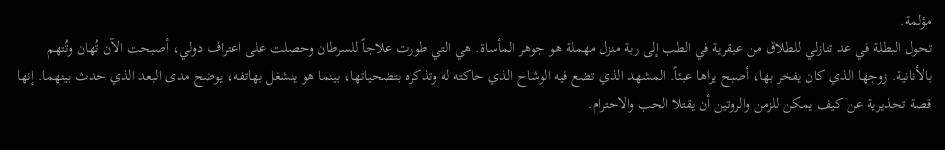مؤلمة.
تحول البطلة في عد تنازلي للطلاق من عبقرية في الطب إلى ربة منزل مهملة هو جوهر المأساة. هي التي طورت علاجاً للسرطان وحصلت على اعتراف دولي، أصبحت الآن تُهان وتُتهم بالأنانية. زوجها الذي كان يفخر بها، أصبح يراها عبئاً. المشهد الذي تضع فيه الوشاح الذي حاكته له وتذكره بتضحياتها، بينما هو ينشغل بهاتفه، يوضح مدى البعد الذي حدث بينهما. إنها قصة تحذيرية عن كيف يمكن للزمن والروتين أن يقتلا الحب والاحترام.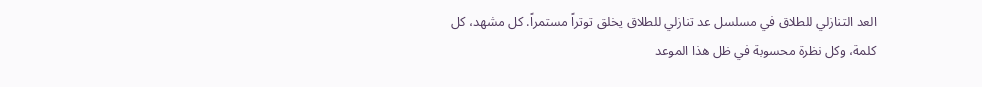العد التنازلي للطلاق في مسلسل عد تنازلي للطلاق يخلق توتراً مستمراً. كل مشهد، كل كلمة، وكل نظرة محسوبة في ظل هذا الموعد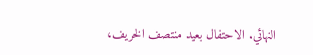النهائي. الاحتفال بعيد منتصف الخريف،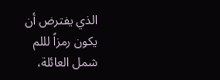الذي يفترض أن يكون رمزاً لللم شمل العائلة،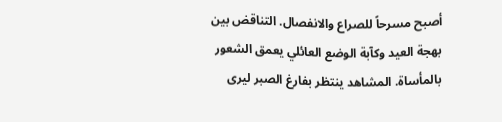أصبح مسرحاً للصراع والانفصال. التناقض بين بهجة العيد وكآبة الوضع العائلي يعمق الشعور بالمأساة. المشاهد ينتظر بفارغ الصبر ليرى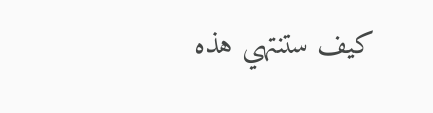كيف ستنتهي هذه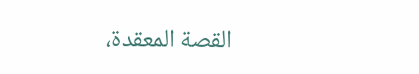القصة المعقدة،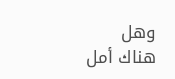وهل هناك أمل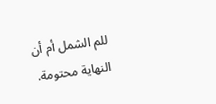للم الشمل أم أن النهاية محتومة.